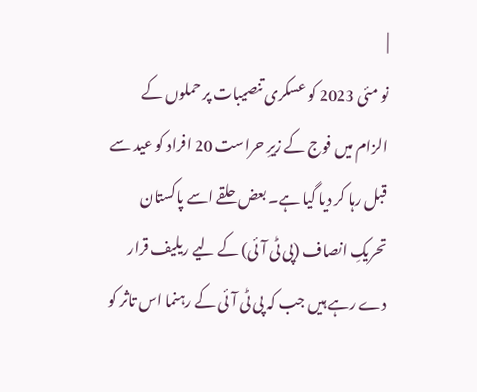|
نو مئی 2023 کو عسکری تنصیبات پر حملوں کے الزام میں فوج کے زیرِ حراست 20 افراد کو عید سے قبل رہا کر دیا گیا ہے۔ بعض حلقے اسے پاکستان تحریکِ انصاف (پی ٹی آئی) کے لیے ریلیف قرار دے رہے ہیں جب کہ پی ٹی آئی کے رہنما اس تاثر کو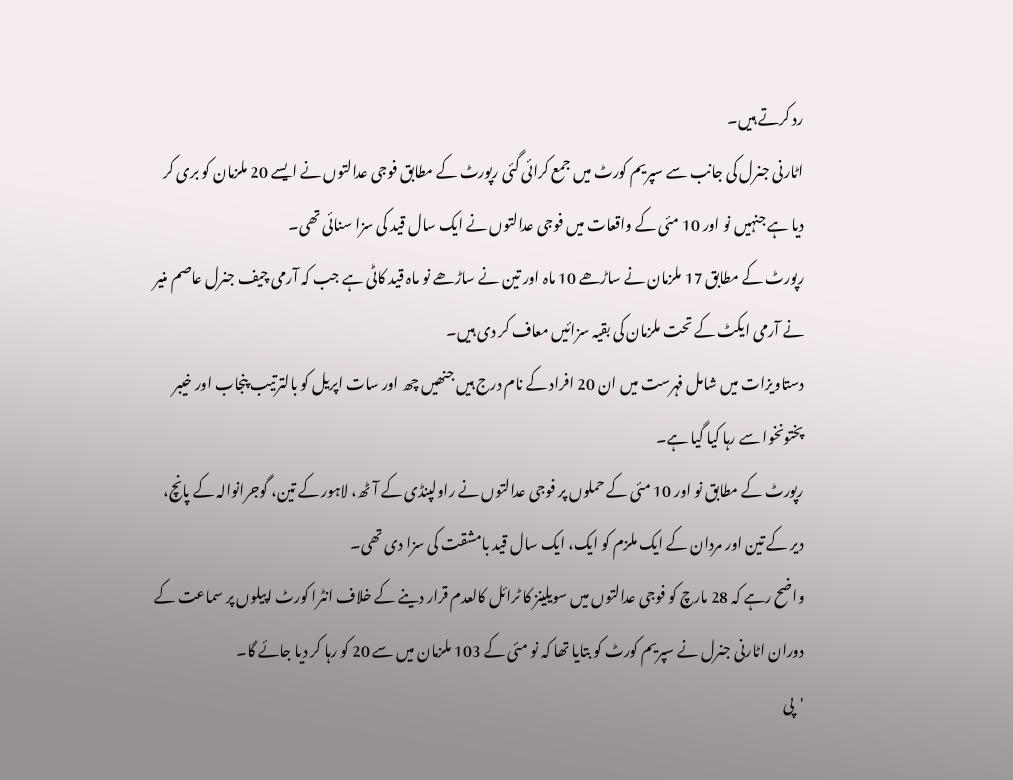رد کرتے ہیں۔
اٹارنی جنرل کی جانب سے سپریم کورٹ میں جمع کرائی گئی رپورٹ کے مطابق فوجی عدالتوں نے ایسے 20 ملزمان کو بری کر دیا ہے جنہیں نو اور 10 مئی کے واقعات میں فوجی عدالتوں نے ایک سال قید کی سزا سنائی تھی۔
رپورٹ کے مطابق 17 ملزمان نے ساڑھے 10 ماہ اور تین نے ساڑھے نو ماہ قید کاٹی ہے جب کہ آرمی چیف جنرل عاصم منیر نے آرمی ایکٹ کے تحت ملزمان کی بقیہ سزائیں معاف کر دی ہیں۔
دستاویزات میں شامل فہرست میں ان 20 افراد کے نام درج ہیں جنھیں چھ اور سات اپریل کو بالترتیب پنجاب اور خیبر پختونخوا سے رہا کیا گیا ہے۔
رپورٹ کے مطابق نو اور 10 مئی کے حملوں پر فوجی عدالتوں نے راولپنڈی کے آٹھ، لاہور کے تین، گوجرانوالہ کے پانچ، دیر کے تین اور مردان کے ایک ملزم کو ایک، ایک سال قید بامشقت کی سزا دی تھی۔
واضح رہے کہ 28 مارچ کو فوجی عدالتوں میں سویلینز کا ٹرائل کالعدم قرار دینے کے خلاف انٹرا کورٹ اپیلوں پر سماعت کے دوران اٹارنی جنرل نے سپریم کورٹ کو بتایا تھا کہ نو مئی کے 103 ملزمان میں سے 20 کو رہا کر دیا جائے گا۔
'پی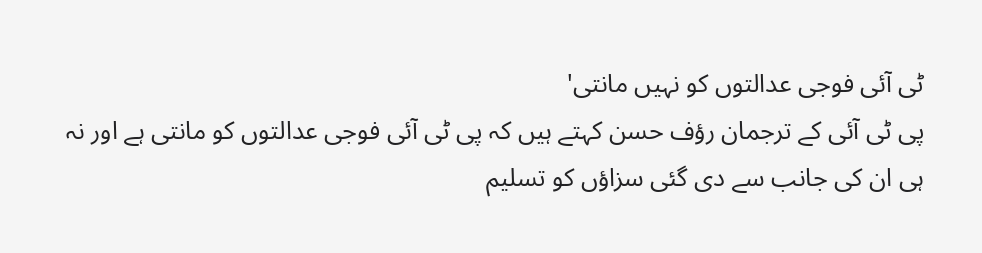ٹی آئی فوجی عدالتوں کو نہیں مانتی'
پی ٹی آئی کے ترجمان رؤف حسن کہتے ہیں کہ پی ٹی آئی فوجی عدالتوں کو مانتی ہے اور نہ ہی ان کی جانب سے دی گئی سزاؤں کو تسلیم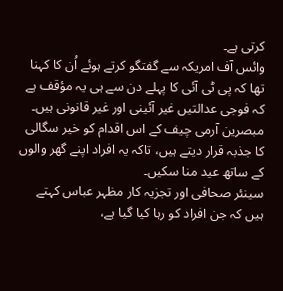کرتی ہے۔
وائس آف امریکہ سے گفتگو کرتے ہوئے اُن کا کہنا تھا کہ پی ٹی آئی کا پہلے دن سے ہی یہ مؤقف ہے کہ فوجی عدالتیں غیر آئینی اور غیر قانونی ہیں۔
مبصرین آرمی چیف کے اس اقدام کو خیر سگالی کا جذبہ قرار دیتے ہیں، تاکہ یہ افراد اپنے گھر والوں کے ساتھ عید منا سکیں۔
سینئر صحافی اور تجزیہ کار مظہر عباس کہتے ہیں کہ جن افراد کو رہا کیا گیا ہے،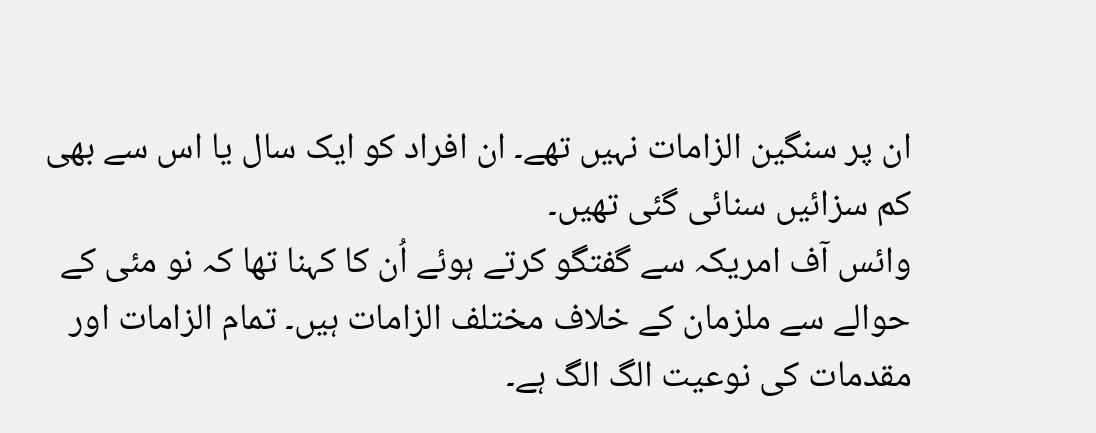ان پر سنگین الزامات نہیں تھے۔ ان افراد کو ایک سال یا اس سے بھی کم سزائیں سنائی گئی تھیں۔
وائس آف امریکہ سے گفتگو کرتے ہوئے اُن کا کہنا تھا کہ نو مئی کے حوالے سے ملزمان کے خلاف مختلف الزامات ہیں۔ تمام الزامات اور مقدمات کی نوعیت الگ الگ ہے۔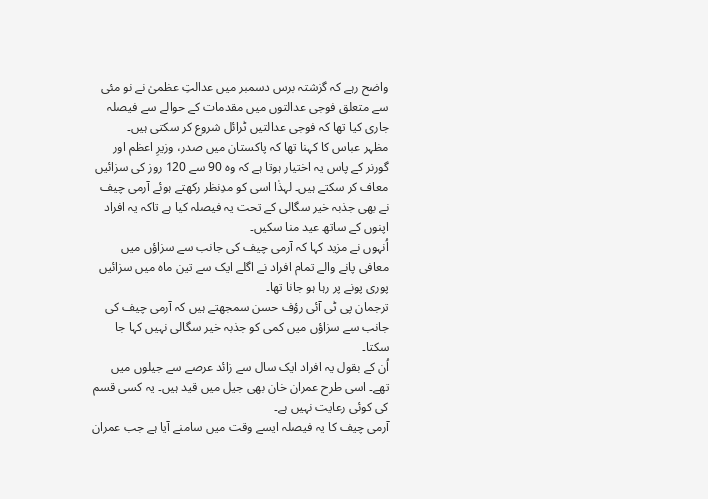واضح رہے کہ گزشتہ برس دسمبر میں عدالتِ عظمیٰ نے نو مئی سے متعلق فوجی عدالتوں میں مقدمات کے حوالے سے فیصلہ جاری کیا تھا کہ فوجی عدالتیں ٹرائل شروع کر سکتی ہیں۔
مظہر عباس کا کہنا تھا کہ پاکستان میں صدر، وزیرِ اعظم اور گورنر کے پاس یہ اختیار ہوتا ہے کہ وہ 90 سے 120 روز کی سزائیں معاف کر سکتے ہیں۔ لہذٰا اسی کو مدِنظر رکھتے ہوئے آرمی چیف نے بھی جذبہ خیر سگالی کے تحت یہ فیصلہ کیا ہے تاکہ یہ افراد اپنوں کے ساتھ عید منا سکیں۔
اُنہوں نے مزید کہا کہ آرمی چیف کی جانب سے سزاؤں میں معافی پانے والے تمام افراد نے اگلے ایک سے تین ماہ میں سزائیں پوری پونے پر رہا ہو جانا تھا۔
ترجمان پی ٹی آئی رؤف حسن سمجھتے ہیں کہ آرمی چیف کی جانب سے سزاؤں میں کمی کو جذبہ خیر سگالی نہیں کہا جا سکتا۔
اُن کے بقول یہ افراد ایک سال سے زائد عرصے سے جیلوں میں تھے۔ اسی طرح عمران خان بھی جیل میں قید ہیں۔ یہ کسی قسم کی کوئی رعایت نہیں ہے۔
آرمی چیف کا یہ فیصلہ ایسے وقت میں سامنے آیا ہے جب عمران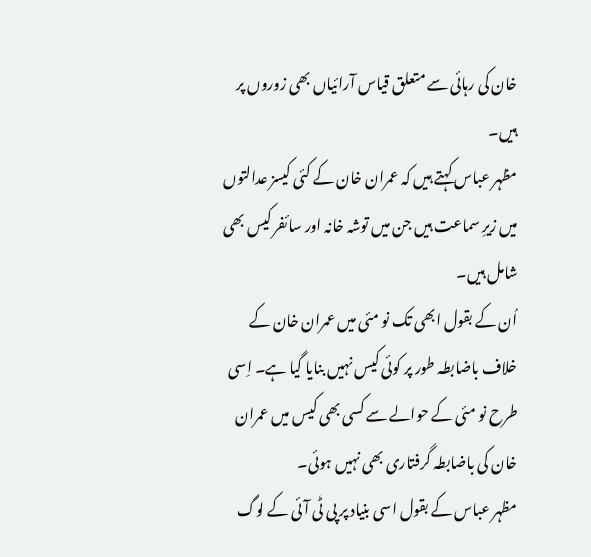خان کی رہائی سے متعلق قیاس آرائیاں بھی زوروں پر ہیں۔
مظہر عباس کہتے ہیں کہ عمران خان کے کئی کیسز عدالتوں میں زیرِ سماعت ہیں جن میں توشہ خانہ اور سائفر کیس بھی شامل ہیں۔
اُن کے بقول ابھی تک نو مئی میں عمران خان کے خلاف باضابطہ طور پر کوئی کیس نہیں بنایا گیا ہے۔ اِسی طرح نو مئی کے حوالے سے کسی بھی کیس میں عمران خان کی باضابطہ گرفتاری بھی نہیں ہوئی۔
مظہر عباس کے بقول اسی بنیاد پر پی ٹی آئی کے لوگ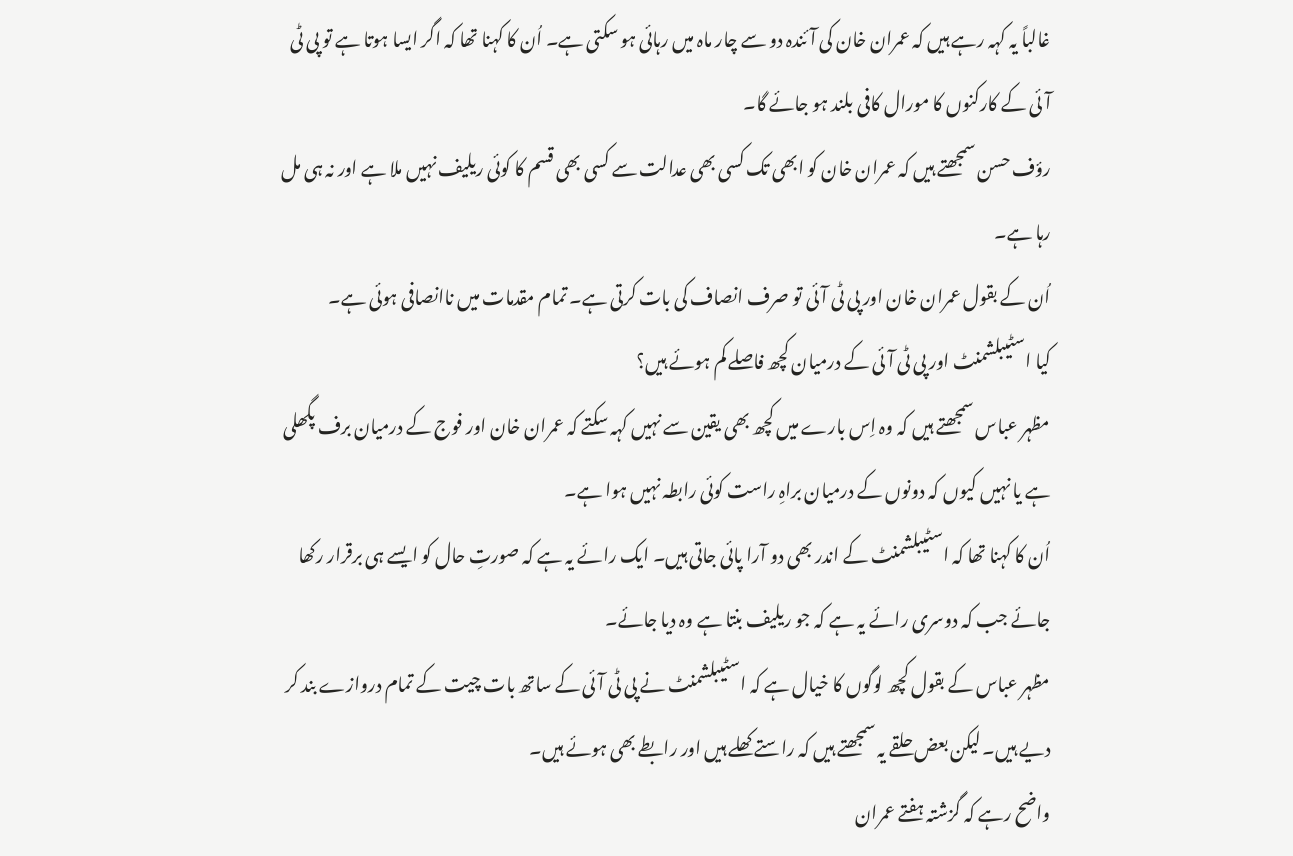غالباً یہ کہہ رہے ہیں کہ عمران خان کی آئندہ دو سے چار ماہ میں رہائی ہو سکتی ہے۔ اُن کا کہنا تھا کہ اگر ایسا ہوتا ہے تو پی ٹی آئی کے کارکنوں کا مورال کافی بلند ہو جائے گا۔
رؤف حسن سمجھتے ہیں کہ عمران خان کو ابھی تک کسی بھی عدالت سے کسی بھی قسم کا کوئی ریلیف نہیں ملا ہے اور نہ ہی مل رہا ہے۔
اُن کے بقول عمران خان اور پی ٹی آئی تو صرف انصاف کی بات کرتی ہے۔ تمام مقدمات میں ناانصافی ہوئی ہے۔
کیا اسٹیبلشمنٹ اور پی ٹی آئی کے درمیان کچھ فاصلے کم ہوئے ہیں؟
مظہر عباس سمجھتے ہیں کہ وہ اِس بارے میں کچھ بھی یقین سے نہیں کہہ سکتے کہ عمران خان اور فوج کے درمیان برف پگھلی ہے یا نہیں کیوں کہ دونوں کے درمیان براہِ راست کوئی رابطہ نہیں ہوا ہے۔
اُن کا کہنا تھا کہ اسٹیبلشمنٹ کے اندر بھی دو آرا پائی جاتی ہیں۔ ایک رائے یہ ہے کہ صورتِ حال کو ایسے ہی برقرار رکھا جائے جب کہ دوسری رائے یہ ہے کہ جو ریلیف بنتا ہے وہ دیا جائے۔
مظہر عباس کے بقول کچھ لوگوں کا خیال ہے کہ اسٹیبلشمنٹ نے پی ٹی آئی کے ساتھ بات چیت کے تمام دروازے بند کر دیے ہیں۔ لیکن بعض حلقے یہ سمجھتے ہیں کہ راستے کھلے ہیں اور رابطے بھی ہوئے ہیں۔
واضح رہے کہ گزشتہ ہفتے عمران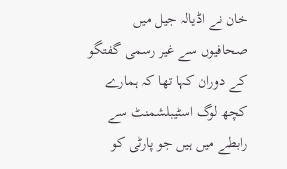خان نے اڈیالہ جیل میں صحافیوں سے غیر رسمی گفتگو کے دوران کہا تھا کہ ہمارے کچھ لوگ اسٹیبلشمنٹ سے رابطے میں ہیں جو پارٹی کو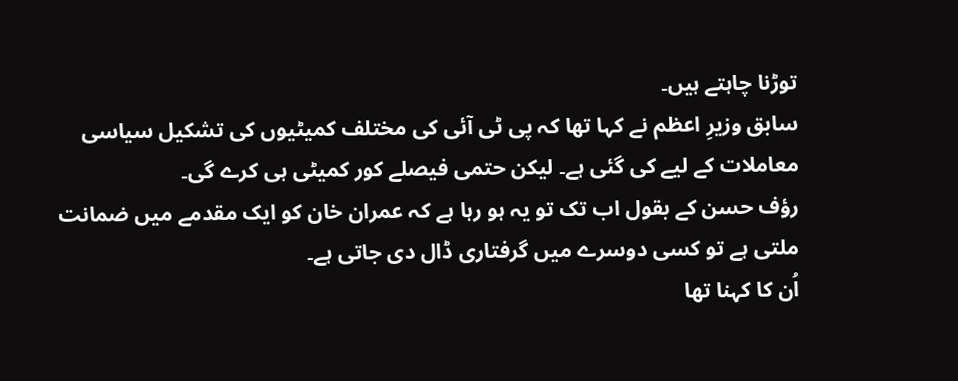توڑنا چاہتے ہیں۔
سابق وزیرِ اعظم نے کہا تھا کہ پی ٹی آئی کی مختلف کمیٹیوں کی تشکیل سیاسی معاملات کے لیے کی گئی ہے۔ لیکن حتمی فیصلے کور کمیٹی ہی کرے گی۔
رؤف حسن کے بقول اب تک تو یہ ہو رہا ہے کہ عمران خان کو ایک مقدمے میں ضمانت ملتی ہے تو کسی دوسرے میں گرفتاری ڈال دی جاتی ہے۔
اُن کا کہنا تھا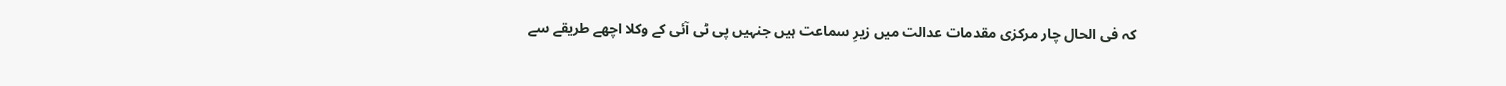کہ فی الحال چار مرکزی مقدمات عدالت میں زیرِ سماعت ہیں جنہیں پی ٹی آئی کے وکلا اچھے طریقے سے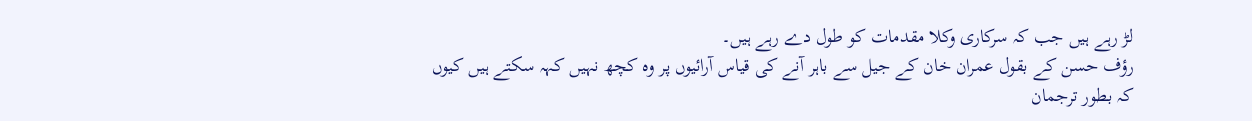لڑ رہے ہیں جب کہ سرکاری وکلا مقدمات کو طول دے رہے ہیں۔
رؤف حسن کے بقول عمران خان کے جیل سے باہر آنے کی قیاس آرائیوں پر وہ کچھ نہیں کہہ سکتے ہیں کیوں کہ بطور ترجمان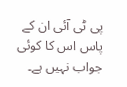پی ٹی آئی ان کے پاس اس کا کوئی جواب نہیں ہے۔